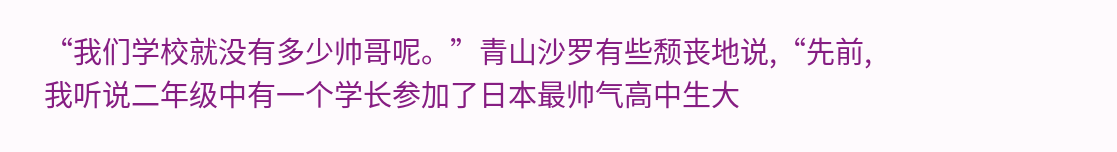“我们学校就没有多少帅哥呢。”青山沙罗有些颓丧地说,“先前,我听说二年级中有一个学长参加了日本最帅气高中生大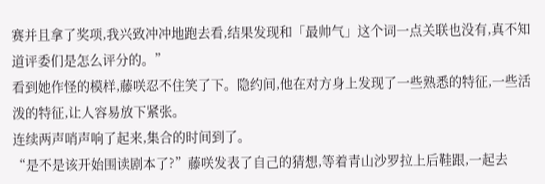赛并且拿了奖项,我兴致冲冲地跑去看,结果发现和「最帅气」这个词一点关联也没有,真不知道评委们是怎么评分的。”
看到她作怪的模样,藤咲忍不住笑了下。隐约间,他在对方身上发现了一些熟悉的特征,一些活泼的特征,让人容易放下紧张。
连续两声哨声响了起来,集合的时间到了。
“是不是该开始围读剧本了?”藤咲发表了自己的猜想,等着青山沙罗拉上后鞋跟,一起去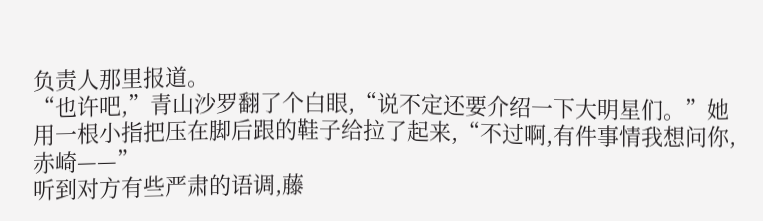负责人那里报道。
“也许吧,”青山沙罗翻了个白眼,“说不定还要介绍一下大明星们。”她用一根小指把压在脚后跟的鞋子给拉了起来,“不过啊,有件事情我想问你,赤崎——”
听到对方有些严肃的语调,藤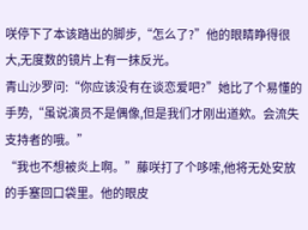咲停下了本该踏出的脚步,“怎么了?”他的眼睛睁得很大,无度数的镜片上有一抹反光。
青山沙罗问:“你应该没有在谈恋爱吧?”她比了个易懂的手势,“虽说演员不是偶像,但是我们才刚出道欸。会流失支持者的哦。”
“我也不想被炎上啊。”藤咲打了个哆嗦,他将无处安放的手塞回口袋里。他的眼皮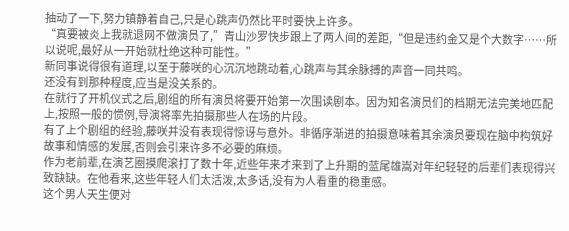抽动了一下,努力镇静着自己,只是心跳声仍然比平时要快上许多。
“真要被炎上我就退网不做演员了,”青山沙罗快步跟上了两人间的差距,“但是违约金又是个大数字……所以说呢,最好从一开始就杜绝这种可能性。”
新同事说得很有道理,以至于藤咲的心沉沉地跳动着,心跳声与其余脉搏的声音一同共鸣。
还没有到那种程度,应当是没关系的。
在就行了开机仪式之后,剧组的所有演员将要开始第一次围读剧本。因为知名演员们的档期无法完美地匹配上,按照一般的惯例,导演将率先拍摄那些人在场的片段。
有了上个剧组的经验,藤咲并没有表现得惊讶与意外。非循序渐进的拍摄意味着其余演员要现在脑中构筑好故事和情感的发展,否则会引来许多不必要的麻烦。
作为老前辈,在演艺圈摸爬滚打了数十年,近些年来才来到了上升期的蓝尾雄嵩对年纪轻轻的后辈们表现得兴致缺缺。在他看来,这些年轻人们太活泼,太多话,没有为人看重的稳重感。
这个男人天生便对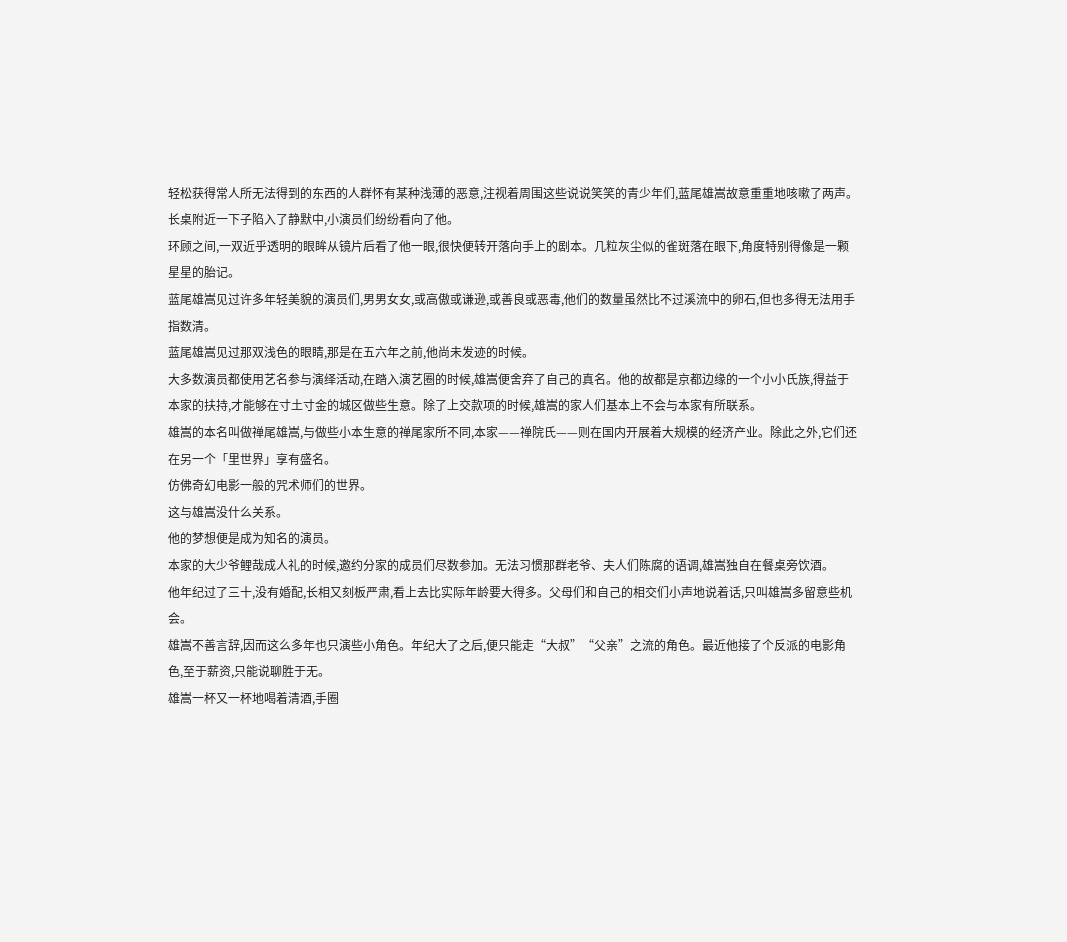轻松获得常人所无法得到的东西的人群怀有某种浅薄的恶意,注视着周围这些说说笑笑的青少年们,蓝尾雄嵩故意重重地咳嗽了两声。
长桌附近一下子陷入了静默中,小演员们纷纷看向了他。
环顾之间,一双近乎透明的眼眸从镜片后看了他一眼,很快便转开落向手上的剧本。几粒灰尘似的雀斑落在眼下,角度特别得像是一颗星星的胎记。
蓝尾雄嵩见过许多年轻美貌的演员们,男男女女,或高傲或谦逊,或善良或恶毒,他们的数量虽然比不过溪流中的卵石,但也多得无法用手指数清。
蓝尾雄嵩见过那双浅色的眼睛,那是在五六年之前,他尚未发迹的时候。
大多数演员都使用艺名参与演绎活动,在踏入演艺圈的时候,雄嵩便舍弃了自己的真名。他的故都是京都边缘的一个小小氏族,得益于本家的扶持,才能够在寸土寸金的城区做些生意。除了上交款项的时候,雄嵩的家人们基本上不会与本家有所联系。
雄嵩的本名叫做禅尾雄嵩,与做些小本生意的禅尾家所不同,本家——禅院氏——则在国内开展着大规模的经济产业。除此之外,它们还在另一个「里世界」享有盛名。
仿佛奇幻电影一般的咒术师们的世界。
这与雄嵩没什么关系。
他的梦想便是成为知名的演员。
本家的大少爷鲤哉成人礼的时候,邀约分家的成员们尽数参加。无法习惯那群老爷、夫人们陈腐的语调,雄嵩独自在餐桌旁饮酒。
他年纪过了三十,没有婚配,长相又刻板严肃,看上去比实际年龄要大得多。父母们和自己的相交们小声地说着话,只叫雄嵩多留意些机会。
雄嵩不善言辞,因而这么多年也只演些小角色。年纪大了之后,便只能走“大叔”“父亲”之流的角色。最近他接了个反派的电影角色,至于薪资,只能说聊胜于无。
雄嵩一杯又一杯地喝着清酒,手圈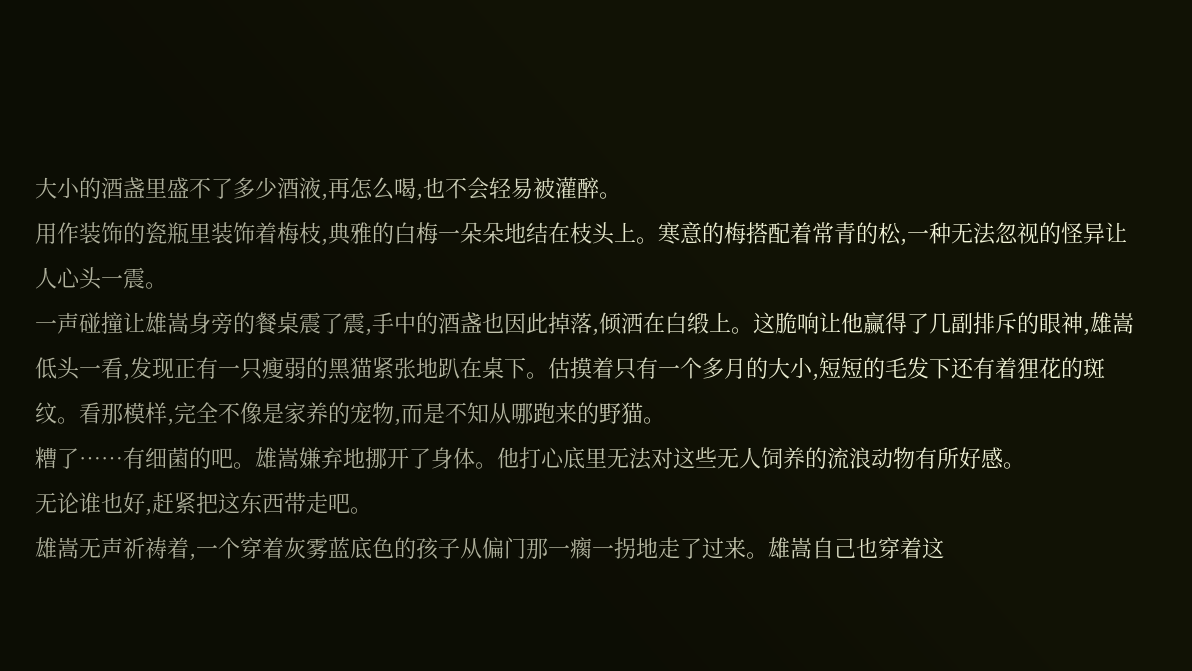大小的酒盏里盛不了多少酒液,再怎么喝,也不会轻易被灌醉。
用作装饰的瓷瓶里装饰着梅枝,典雅的白梅一朵朵地结在枝头上。寒意的梅搭配着常青的松,一种无法忽视的怪异让人心头一震。
一声碰撞让雄嵩身旁的餐桌震了震,手中的酒盏也因此掉落,倾洒在白缎上。这脆响让他赢得了几副排斥的眼神,雄嵩低头一看,发现正有一只瘦弱的黑猫紧张地趴在桌下。估摸着只有一个多月的大小,短短的毛发下还有着狸花的斑纹。看那模样,完全不像是家养的宠物,而是不知从哪跑来的野猫。
糟了……有细菌的吧。雄嵩嫌弃地挪开了身体。他打心底里无法对这些无人饲养的流浪动物有所好感。
无论谁也好,赶紧把这东西带走吧。
雄嵩无声祈祷着,一个穿着灰雾蓝底色的孩子从偏门那一瘸一拐地走了过来。雄嵩自己也穿着这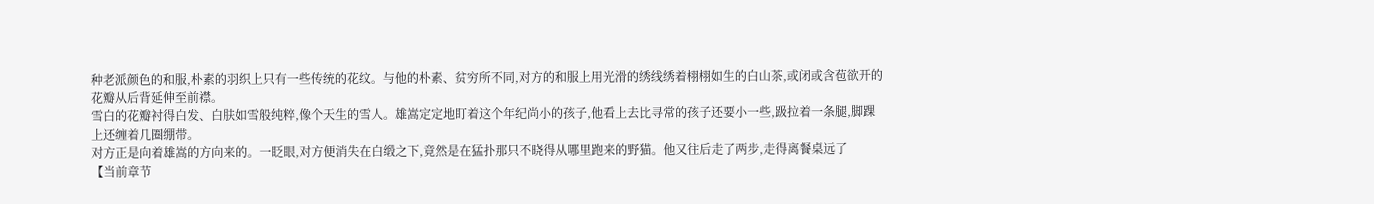种老派颜色的和服,朴素的羽织上只有一些传统的花纹。与他的朴素、贫穷所不同,对方的和服上用光滑的绣线绣着栩栩如生的白山茶,或闭或含苞欲开的花瓣从后背延伸至前襟。
雪白的花瓣衬得白发、白肤如雪般纯粹,像个天生的雪人。雄嵩定定地盯着这个年纪尚小的孩子,他看上去比寻常的孩子还要小一些,趿拉着一条腿,脚踝上还缠着几圈绷带。
对方正是向着雄嵩的方向来的。一眨眼,对方便消失在白缎之下,竟然是在猛扑那只不晓得从哪里跑来的野猫。他又往后走了两步,走得离餐桌远了
【当前章节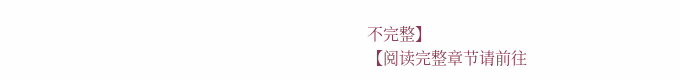不完整】
【阅读完整章节请前往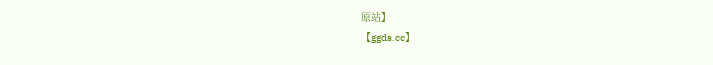原站】
【ggds.cc】